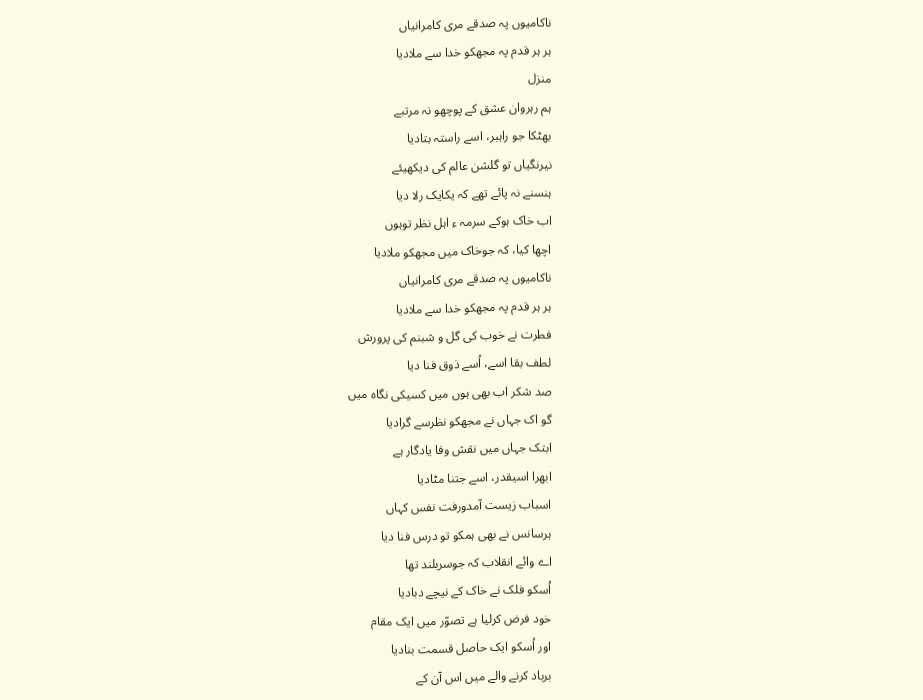ناکامیوں پہ صدقے مری کامرانیاں
ہر ہر قدم پہ مجھکو خدا سے ملادیا
منزل
ہم رہروان عشق کے پوچھو نہ مرتبے
بھٹکا جو راہبر، اسے راستہ بتادیا
نیرنگیاں تو گلشن عالم کی دیکھیئے
ہنسنے نہ پائے تھے کہ یکایک رلا دیا
اب خاک ہوکے سرمہ ء اہل نظر توہوں
اچھا کیا، کہ جوخاک میں مجھکو ملادیا
ناکامیوں پہ صدقے مری کامرانیاں
ہر ہر قدم پہ مجھکو خدا سے ملادیا
فطرت نے خوب کی گل و شبنم کی پرورش
لطف بقا اسے، اُسے ذوق فنا دیا
صد شکر اب بھی ہوں میں کسیکی نگاہ میں
گو اک جہاں نے مجھکو نظرسے گرادیا
ابتک جہاں میں نقش وفا یادگار ہے
ابھرا اسیقدر، اسے جتنا مٹادیا
اسباب زیست آمدورفت نفس کہاں
ہرسانس نے بھی ہمکو تو درس فنا دیا
اے وائے انقلاب کہ جوسربلند تھا
اُسکو فلک نے خاک کے نیچے دبادیا
خود فرض کرلیا ہے تصوّر میں ایک مقام
اور اُسکو ایک حاصل قسمت بنادیا
برباد کرنے والے میں اس آن کے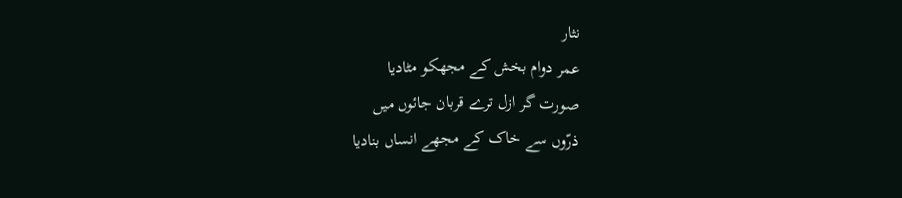نثار
عمر دوام بخش کے مجھکو مٹادیا
صورت گر ازل ترے قربان جائوں میں
ذرّوں سے خاک کے مجھے انساں بنادیا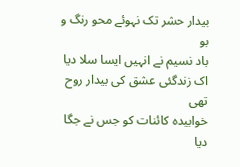بیدار حشر تک نہوئے محو رنگ و بو
باد نسیم نے انہیں ایسا سلا دیا
اک زندگئی عشق کی بیدار روح تھی
خوابیدہ کائنات کو جس نے جگا دیا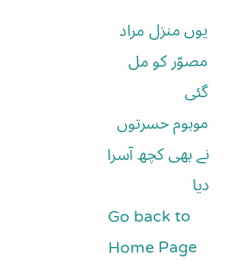یوں منزل مراد مصوّر کو مل گئی
موہوم حسرتوں نے بھی کچھ آسرا دیا
Go back to Home Page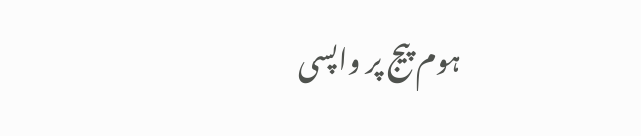ہوم پیج پر واپسی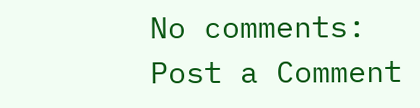No comments:
Post a Comment